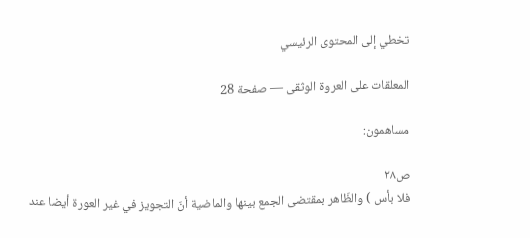تخطي إلى المحتوى الرئيسي

المعلقات على العروة الوثقى — صفحة 28

مساهمون:

ص٢٨
فلا بأس ) والظّاهر بمقتضى الجمع بينها والماضية أنّ التجويز في غير العورة أيضا عند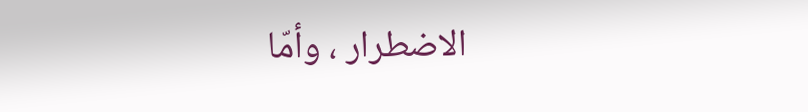الاضطرار ، وأمّا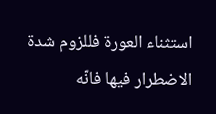استثناء العورة فللزوم شدة الاضطرار فيها فانّه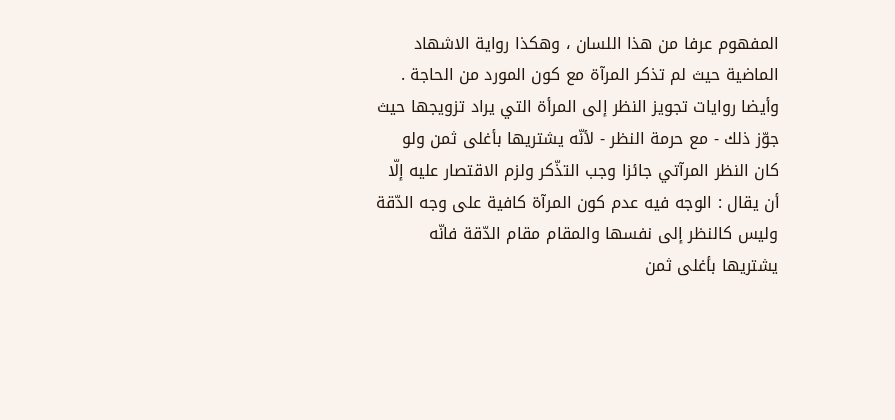المفهوم عرفا من هذا اللسان ، وهكذا رواية الاشهاد الماضية حيث لم تذكر المرآة مع كون المورد من الحاجة . وأيضا روايات تجويز النظر إلى المرأة التي يراد تزويجها حيث جوّز ذلك - مع حرمة النظر - لأنّه يشتريها بأغلى ثمن ولو كان النظر المرآتي جائزا وجب التذّكر ولزم الاقتصار عليه إلّا أن يقال : الوجه فيه عدم كون المرآة كافية على وجه الدّقة وليس كالنظر إلى نفسها والمقام مقام الدّقة فانّه يشتريها بأغلى ثمن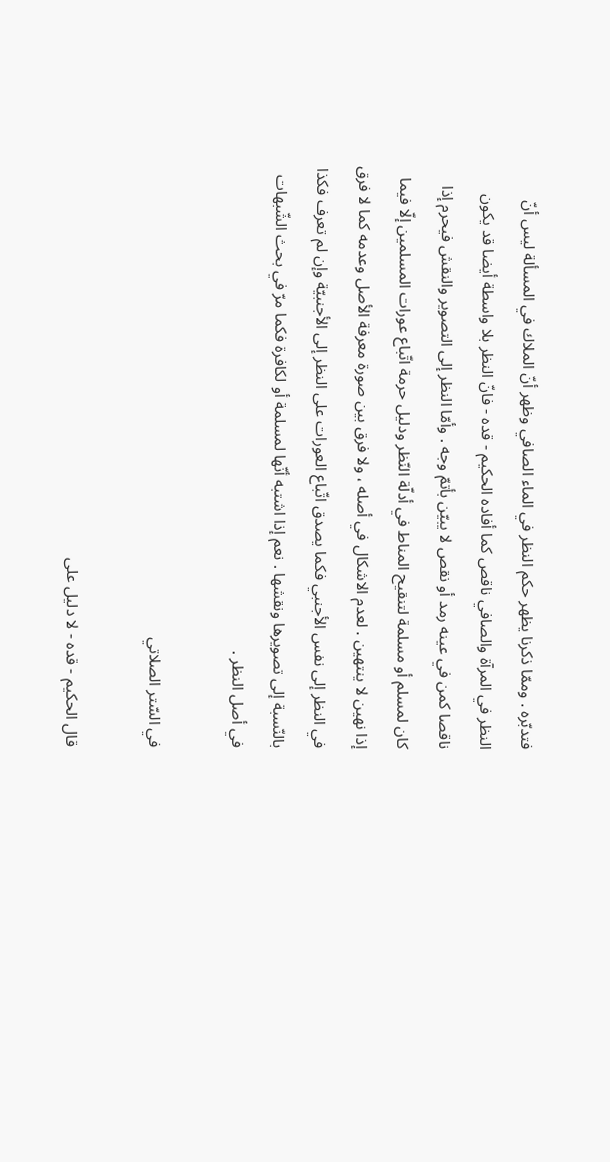فتدبّره . وممّا ذكرنا يظهر حكم النظر في الماء الصافي وظهر أنّ الملاك في المسألة ليس أنّ النظر في المرآة والصافي ناقص كما أفاده الحكيم - قده - فانّ النظر بلا واسطة أيضا قد يكون ناقصا كمن في عينه رمد أو نقص لا يبيّن بأتمّ وجه . وأمّا النظر إلى التصوير والنقش فيحرم إذا كان لمسلم أو مسلمة لتنقيح المناط في أدلّة النّظر ودليل حرمة اتّباع عورات المسلمين إلّا فيما إذا نهين لا ينتهين . لعدم الاشكال في أصله ، ولا فرق بين صورة معرفة الأصل وعدمه كما لا فرق في النظر إلى نفس الأجنبي فكما يصدق اتّباع العورات على النظر إلى الأجنبيّة وإن لم تعرف فكذا بالنّسبة إلى تصويرها ونقشها . نعم إذا اشتبه أنّها لمسلمة أو لكافرة فكما مرّ في بحث الشّبهات في أصل النظر .

في السّتر الصلاتي

قال الحكيم - قده - لا دليل على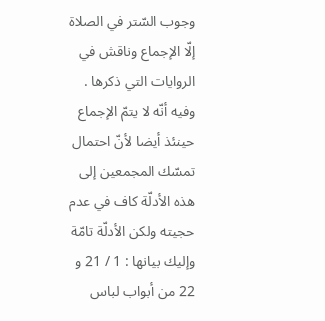وجوب السّتر في الصلاة إلّا الإجماع وناقش في الروايات التي ذكرها . وفيه أنّه لا يتمّ الإجماع حينئذ أيضا لأنّ احتمال تمسّك المجمعين إلى هذه الأدلّة كاف في عدم حجيته ولكن الأدلّة تامّة وإليك بيانها : 1 / 21 و 22 من أبواب لباس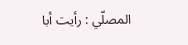المصلّي : رأيت أبا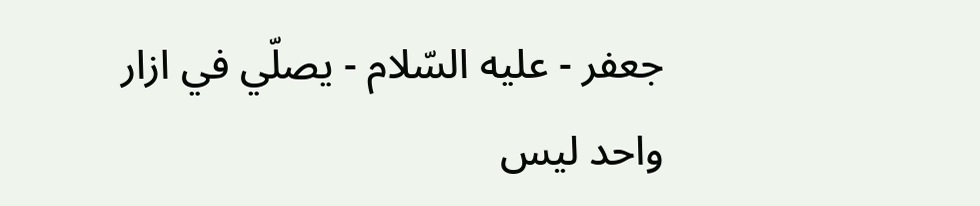جعفر - عليه السّلام - يصلّي في ازار واحد ليس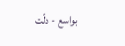بواسع - دلّت